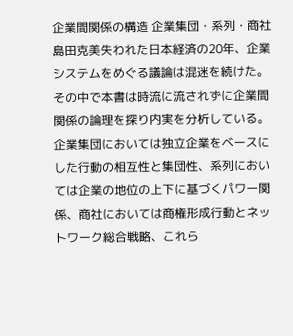企業間関係の構造 企業集団・系列・商社島田克美失われた日本経済の20年、企業システムをめぐる議論は混迷を続けた。その中で本書は時流に流されずに企業間関係の論理を探り内実を分析している。企業集団においては独立企業をベースにした行動の相互性と集団性、系列においては企業の地位の上下に基づくパワー関係、商社においては商権形成行動とネットワーク総合戦略、これら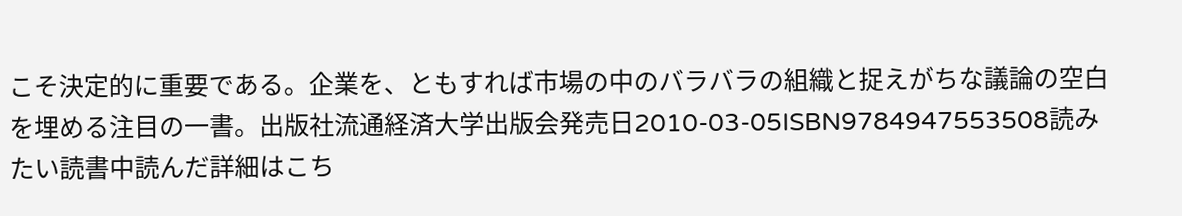こそ決定的に重要である。企業を、ともすれば市場の中のバラバラの組織と捉えがちな議論の空白を埋める注目の一書。出版社流通経済大学出版会発売日2010-03-05ISBN9784947553508読みたい読書中読んだ詳細はこち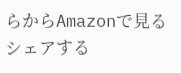らからAmazonで見るシェアする